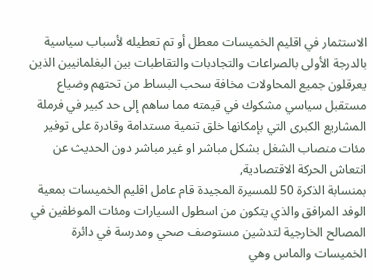الاستثمار في اقليم الخميسات معطل أو تم تعطيله لأسباب سياسية بالدرجة الأولى بالصراعات والتجادبات والتقاطبات بين البغلمانيين الذين يعرقلون جميع المحاولات مخافة سحب البساط من تحتهم وضياع مستقبل سياسي مشكوك في قيمته مما ساهم إلى حد كبير في فرملة المشاريع الكبرى التي بإمكانها خلق تنمية مستدامة وقادرة على توفير مئات منصاب الشغل بشكل مباشر او غير مباشر دون الحديث عن انتعاش الحركة الاقتصادية,
بمنسابة الذكرة 50 للمسيرة المجيدة قام عامل اقليم الخميسات بمعية الوفد المرافق والذي يتكون من اسطول السيارات ومئات الموظفين في المصالح الخارجية لتدشين مستوصف صحي ومدرسة في دائرة الخميسات والماس وهي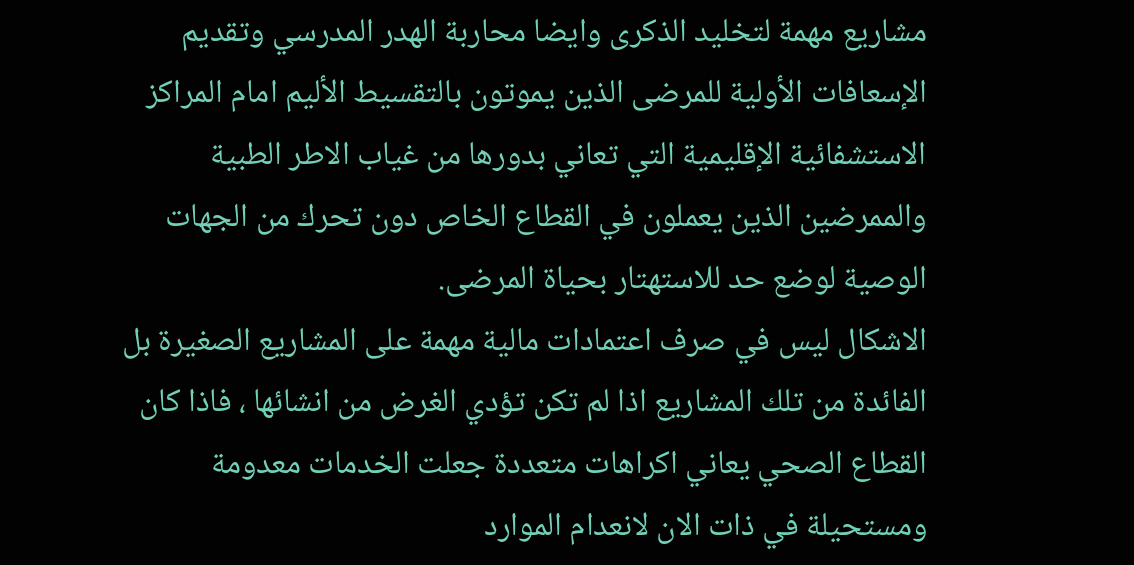مشاريع مهمة لتخليد الذكرى وايضا محاربة الهدر المدرسي وتقديم الإسعافات الأولية للمرضى الذين يموتون بالتقسيط الأليم امام المراكز الاستشفائية الإقليمية التي تعاني بدورها من غياب الاطر الطبية والممرضين الذين يعملون في القطاع الخاص دون تحرك من الجهات الوصية لوضع حد للاستهتار بحياة المرضى.
الاشكال ليس في صرف اعتمادات مالية مهمة على المشاريع الصغيرة بل الفائدة من تلك المشاريع اذا لم تكن تؤدي الغرض من انشائها ، فاذا كان القطاع الصحي يعاني اكراهات متعددة جعلت الخدمات معدومة ومستحيلة في ذات الان لانعدام الموارد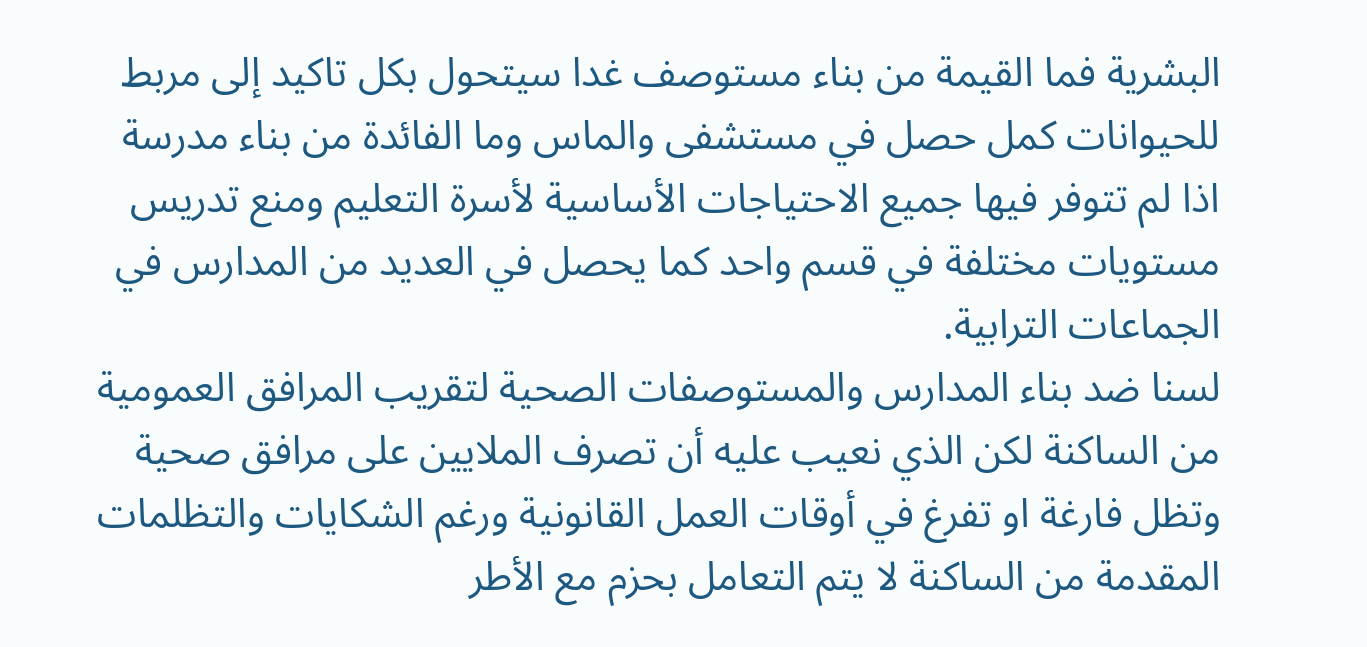البشرية فما القيمة من بناء مستوصف غدا سيتحول بكل تاكيد إلى مربط للحيوانات كمل حصل في مستشفى والماس وما الفائدة من بناء مدرسة اذا لم تتوفر فيها جميع الاحتياجات الأساسية لأسرة التعليم ومنع تدريس مستويات مختلفة في قسم واحد كما يحصل في العديد من المدارس في الجماعات الترابية.
لسنا ضد بناء المدارس والمستوصفات الصحية لتقريب المرافق العمومية من الساكنة لكن الذي نعيب عليه أن تصرف الملايين على مرافق صحية وتظل فارغة او تفرغ في أوقات العمل القانونية ورغم الشكايات والتظلمات المقدمة من الساكنة لا يتم التعامل بحزم مع الأطر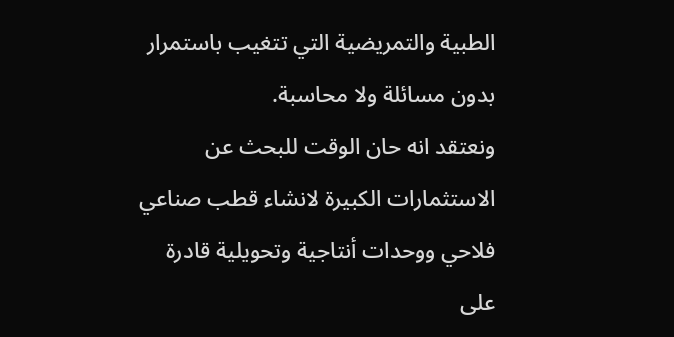الطبية والتمريضية التي تتغيب باستمرار بدون مسائلة ولا محاسبة.
ونعتقد انه حان الوقت للبحث عن الاستثمارات الكبيرة لانشاء قطب صناعي فلاحي ووحدات أنتاجية وتحويلية قادرة على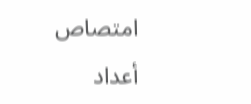امتصاص أعداد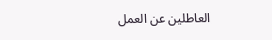العاطلين عن العمل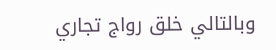وبالتالي خلق رواج تجاري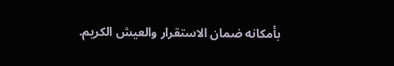بأمكانه ضمان الاستقرار والعيش الكريم.